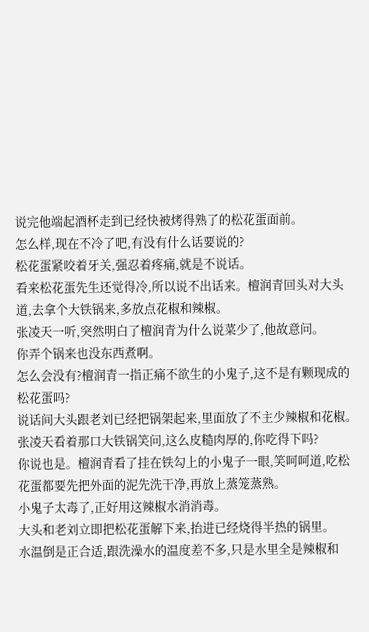说完他端起酒杯走到已经快被烤得熟了的松花蛋面前。
怎么样,现在不冷了吧,有没有什么话要说的?
松花蛋紧咬着牙关,强忍着疼痛,就是不说话。
看来松花蛋先生还觉得冷,所以说不出话来。檀润青回头对大头道,去拿个大铁锅来,多放点花椒和辣椒。
张凌天一听,突然明白了檀润青为什么说菜少了,他故意问。
你弄个锅来也没东西煮啊。
怎么会没有?檀润青一指正痛不欲生的小鬼子,这不是有颗现成的松花蛋吗?
说话间大头跟老刘已经把锅架起来,里面放了不主少辣椒和花椒。
张凌天看着那口大铁锅笑问,这么皮糙肉厚的,你吃得下吗?
你说也是。檀润青看了挂在铁勾上的小鬼子一眼,笑呵呵道,吃松花蛋都要先把外面的泥先洗干净,再放上蒸笼蒸熟。
小鬼子太毒了,正好用这辣椒水消消毒。
大头和老刘立即把松花蛋解下来,抬进已经烧得半热的锅里。
水温倒是正合适,跟洗澡水的温度差不多,只是水里全是辣椒和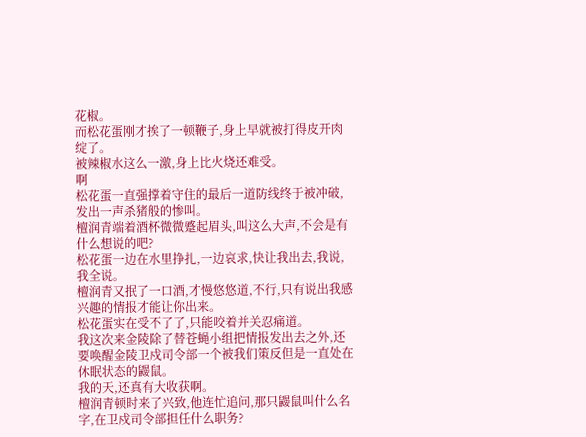花椒。
而松花蛋刚才挨了一顿鞭子,身上早就被打得皮开肉绽了。
被辣椒水这么一激,身上比火烧还难受。
啊
松花蛋一直强撑着守住的最后一道防线终于被冲破,发出一声杀猪般的惨叫。
檀润青端着酒杯微微蹙起眉头,叫这么大声,不会是有什么想说的吧?
松花蛋一边在水里挣扎,一边哀求,快让我出去,我说,我全说。
檀润青又抿了一口酒,才慢悠悠道,不行,只有说出我感兴趣的情报才能让你出来。
松花蛋实在受不了了,只能咬着并关忍痛道。
我这次来金陵除了替苍蝇小组把情报发出去之外,还要唤醒金陵卫戍司令部一个被我们策反但是一直处在休眠状态的鼹鼠。
我的天,还真有大收获啊。
檀润青顿时来了兴致,他连忙追问,那只鼹鼠叫什么名字,在卫戍司令部担任什么职务?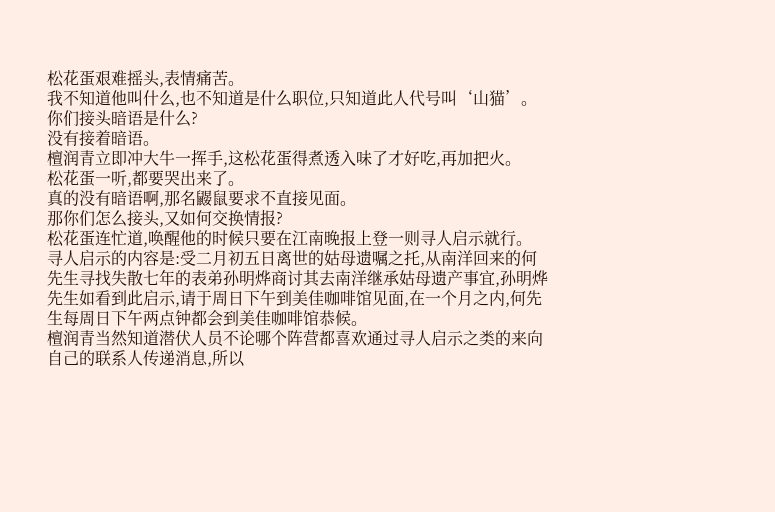松花蛋艰难摇头,表情痛苦。
我不知道他叫什么,也不知道是什么职位,只知道此人代号叫‘山猫’。
你们接头暗语是什么?
没有接着暗语。
檀润青立即冲大牛一挥手,这松花蛋得煮透入味了才好吃,再加把火。
松花蛋一听,都要哭出来了。
真的没有暗语啊,那名鼹鼠要求不直接见面。
那你们怎么接头,又如何交换情报?
松花蛋连忙道,唤醒他的时候只要在江南晚报上登一则寻人启示就行。
寻人启示的内容是:受二月初五日离世的姑母遗嘱之托,从南洋回来的何先生寻找失散七年的表弟孙明烨商讨其去南洋继承姑母遗产事宜,孙明烨先生如看到此启示,请于周日下午到美佳咖啡馆见面,在一个月之内,何先生每周日下午两点钟都会到美佳咖啡馆恭候。
檀润青当然知道潜伏人员不论哪个阵营都喜欢通过寻人启示之类的来向自己的联系人传递消息,所以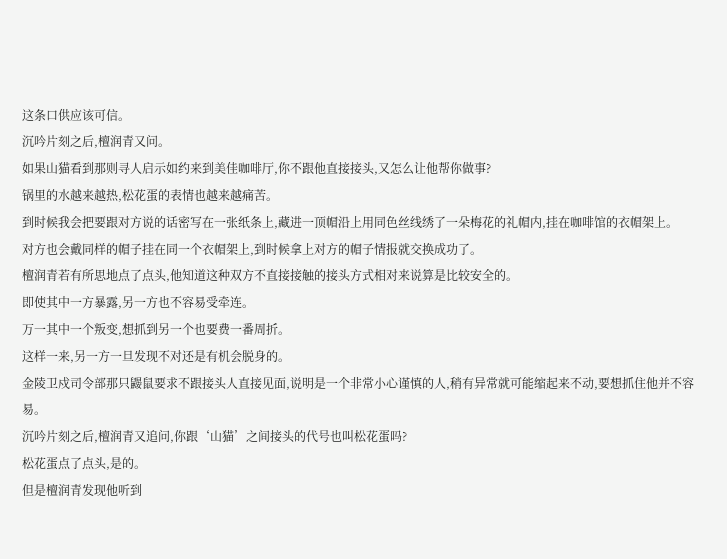这条口供应该可信。
沉吟片刻之后,檀润青又问。
如果山猫看到那则寻人启示如约来到美佳咖啡厅,你不跟他直接接头,又怎么让他帮你做事?
锅里的水越来越热,松花蛋的表情也越来越痛苦。
到时候我会把要跟对方说的话密写在一张纸条上,藏进一顶帽沿上用同色丝线绣了一朵梅花的礼帽内,挂在咖啡馆的衣帽架上。
对方也会戴同样的帽子挂在同一个衣帽架上,到时候拿上对方的帽子情报就交换成功了。
檀润青若有所思地点了点头,他知道这种双方不直接接触的接头方式相对来说算是比较安全的。
即使其中一方暴露,另一方也不容易受牵连。
万一其中一个叛变,想抓到另一个也要费一番周折。
这样一来,另一方一旦发现不对还是有机会脱身的。
金陵卫戍司令部那只鼹鼠要求不跟接头人直接见面,说明是一个非常小心谨慎的人,稍有异常就可能缩起来不动,要想抓住他并不容易。
沉吟片刻之后,檀润青又追问,你跟‘山猫’之间接头的代号也叫松花蛋吗?
松花蛋点了点头,是的。
但是檀润青发现他听到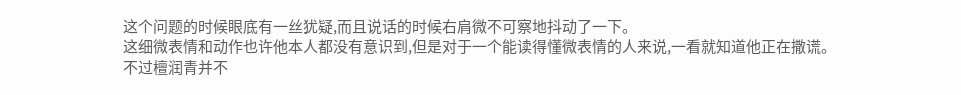这个问题的时候眼底有一丝犹疑,而且说话的时候右肩微不可察地抖动了一下。
这细微表情和动作也许他本人都没有意识到,但是对于一个能读得懂微表情的人来说,一看就知道他正在撒谎。
不过檀润青并不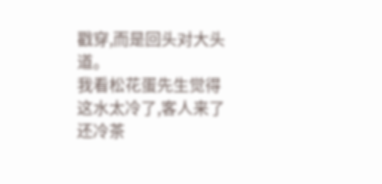戳穿,而是回头对大头道。
我看松花蛋先生觉得这水太冷了,客人来了还冷茶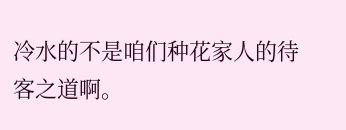冷水的不是咱们种花家人的待客之道啊。